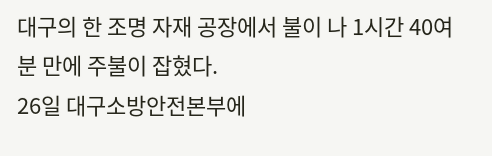대구의 한 조명 자재 공장에서 불이 나 1시간 40여 분 만에 주불이 잡혔다.
26일 대구소방안전본부에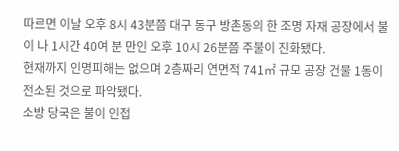따르면 이날 오후 8시 43분쯤 대구 동구 방촌동의 한 조명 자재 공장에서 불이 나 1시간 40여 분 만인 오후 10시 26분쯤 주불이 진화됐다.
현재까지 인명피해는 없으며 2층짜리 연면적 741㎡ 규모 공장 건물 1동이 전소된 것으로 파악됐다.
소방 당국은 불이 인접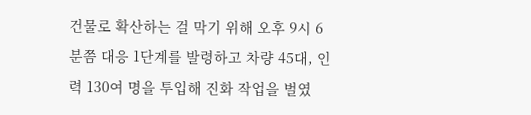건물로 확산하는 걸 막기 위해 오후 9시 6분쯤 대응 1단계를 발령하고 차량 45대, 인력 130여 명을 투입해 진화 작업을 벌였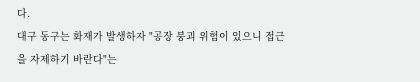다.
대구 동구는 화재가 발생하자 "공장 붕괴 위험이 있으니 접근을 자제하기 바란다"는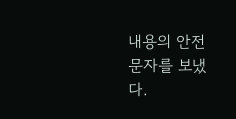내용의 안전 문자를 보냈다.